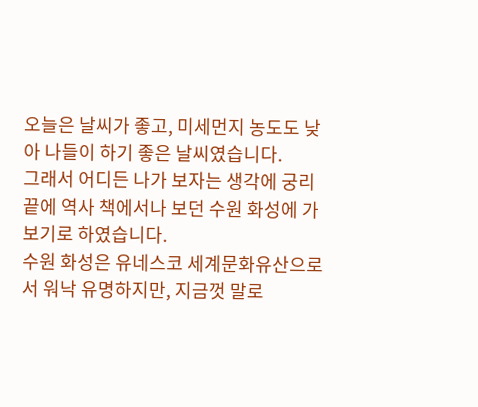오늘은 날씨가 좋고, 미세먼지 농도도 낮아 나들이 하기 좋은 날씨였습니다.
그래서 어디든 나가 보자는 생각에 궁리 끝에 역사 책에서나 보던 수원 화성에 가보기로 하였습니다.
수원 화성은 유네스코 세계문화유산으로서 워낙 유명하지만, 지금껏 말로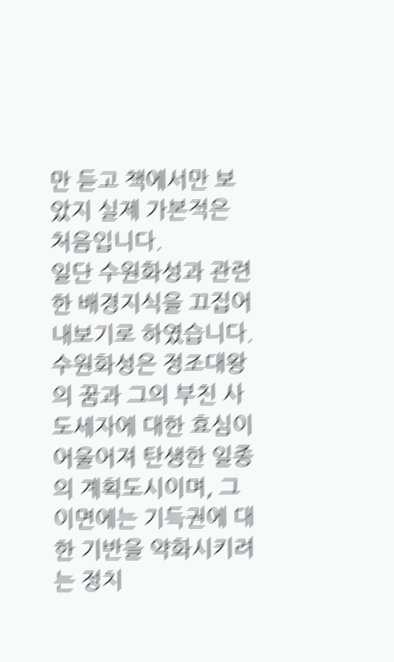만 듣고 책에서만 보았지 실제 가본적은 처음입니다.
일단 수원화성과 관련한 배경지식을 끄집어 내보기로 하였습니다.
수원화성은 정조대왕의 꿈과 그의 부친 사도세자에 대한 효심이 어울어져 탄생한 일종의 계획도시이며, 그 이면에는 기득권에 대한 기반을 약화시키려는 정치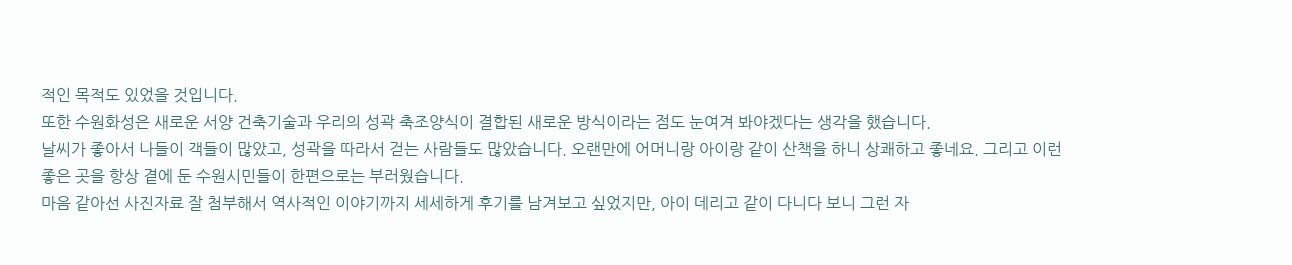적인 목적도 있었을 것입니다.
또한 수원화성은 새로운 서양 건축기술과 우리의 성곽 축조양식이 결합된 새로운 방식이라는 점도 눈여겨 봐야겠다는 생각을 했습니다.
날씨가 좋아서 나들이 객들이 많았고, 성곽을 따라서 걷는 사람들도 많았습니다. 오랜만에 어머니랑 아이랑 같이 산책을 하니 상쾌하고 좋네요. 그리고 이런 좋은 곳을 항상 곁에 둔 수원시민들이 한편으로는 부러웠습니다.
마음 같아선 사진자료 잘 첨부해서 역사적인 이야기까지 세세하게 후기를 남겨보고 싶었지만, 아이 데리고 같이 다니다 보니 그런 자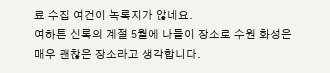료 수집 여건이 녹록지가 않네요.
여하튼 신록의 계절 5월에 나들이 장소로 수원 화성은 매우 괜찮은 장소라고 생각합니다.